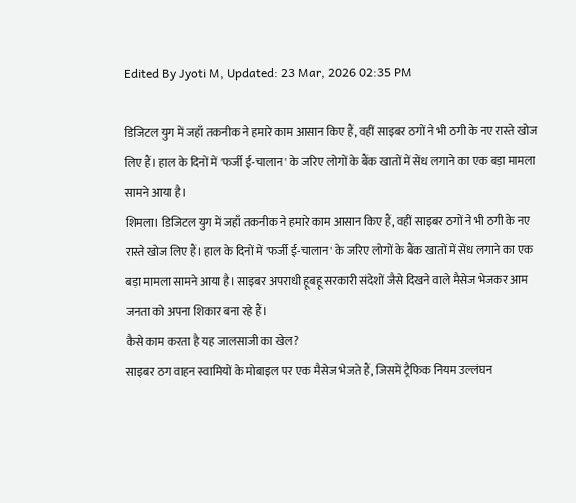Edited By Jyoti M, Updated: 23 Mar, 2026 02:35 PM

डिजिटल युग में जहाँ तकनीक ने हमारे काम आसान किए हैं, वहीं साइबर ठगों ने भी ठगी के नए रास्ते खोज लिए हैं। हाल के दिनों में 'फर्जी ई-चालान' के जरिए लोगों के बैंक खातों में सेंध लगाने का एक बड़ा मामला सामने आया है।
शिमला। डिजिटल युग में जहाँ तकनीक ने हमारे काम आसान किए हैं, वहीं साइबर ठगों ने भी ठगी के नए रास्ते खोज लिए हैं। हाल के दिनों में 'फर्जी ई-चालान' के जरिए लोगों के बैंक खातों में सेंध लगाने का एक बड़ा मामला सामने आया है। साइबर अपराधी हूबहू सरकारी संदेशों जैसे दिखने वाले मैसेज भेजकर आम जनता को अपना शिकार बना रहे हैं।
कैसे काम करता है यह जालसाजी का खेल?
साइबर ठग वाहन स्वामियों के मोबाइल पर एक मैसेज भेजते हैं, जिसमें ट्रैफिक नियम उल्लंघन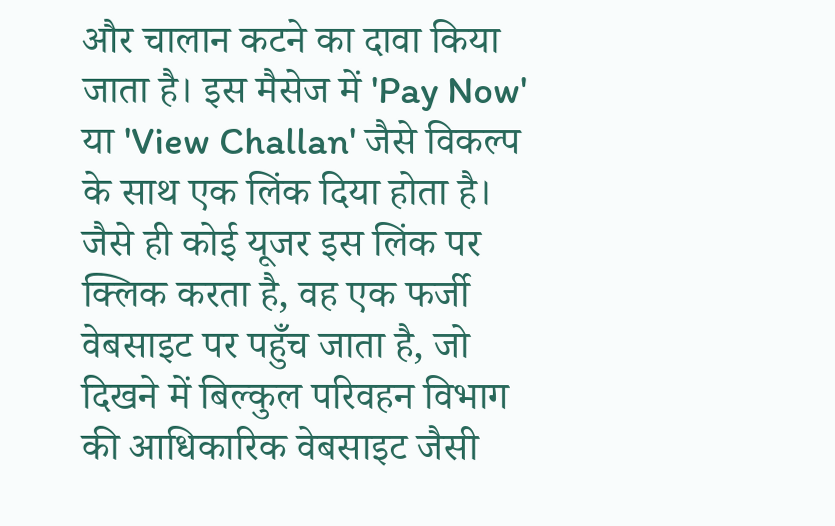और चालान कटने का दावा किया जाता है। इस मैसेज में 'Pay Now' या 'View Challan' जैसे विकल्प के साथ एक लिंक दिया होता है।
जैसे ही कोई यूजर इस लिंक पर क्लिक करता है, वह एक फर्जी वेबसाइट पर पहुँच जाता है, जो दिखने में बिल्कुल परिवहन विभाग की आधिकारिक वेबसाइट जैसी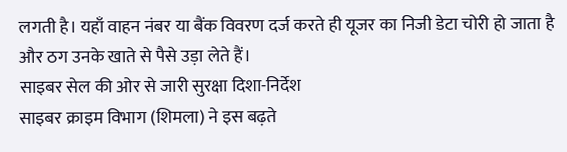लगती है। यहाँ वाहन नंबर या बैंक विवरण दर्ज करते ही यूजर का निजी डेटा चोरी हो जाता है और ठग उनके खाते से पैसे उड़ा लेते हैं।
साइबर सेल की ओर से जारी सुरक्षा दिशा-निर्देश
साइबर क्राइम विभाग (शिमला) ने इस बढ़ते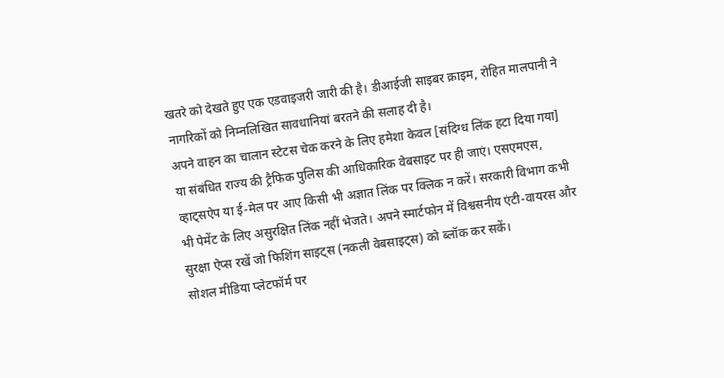खतरे को देखते हुए एक एडवाइजरी जारी की है। डीआईजी साइबर क्राइम, रोहित मालपानी ने नागरिकों को निम्नलिखित सावधानियां बरतने की सलाह दी है।
अपने वाहन का चालान स्टेटस चेक करने के लिए हमेशा केवल [संदिग्ध लिंक हटा दिया गया] या संबंधित राज्य की ट्रैफिक पुलिस की आधिकारिक वेबसाइट पर ही जाएं। एसएमएस, व्हाट्सऐप या ई-मेल पर आए किसी भी अज्ञात लिंक पर क्लिक न करें। सरकारी विभाग कभी भी पेमेंट के लिए असुरक्षित लिंक नहीं भेजते। अपने स्मार्टफोन में विश्वसनीय एंटी-वायरस और सुरक्षा ऐप्स रखें जो फिशिंग साइट्स (नकली वेबसाइट्स) को ब्लॉक कर सकें।
सोशल मीडिया प्लेटफॉर्म पर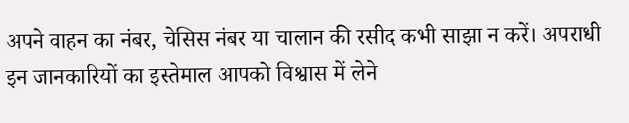अपने वाहन का नंबर, चेसिस नंबर या चालान की रसीद कभी साझा न करें। अपराधी इन जानकारियों का इस्तेमाल आपको विश्वास में लेने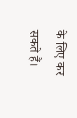के लिए कर सकते हैं।